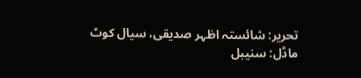تحریر: شائستہ اظہر صدیقی، سیال کوٹ
ماڈل: سنیبل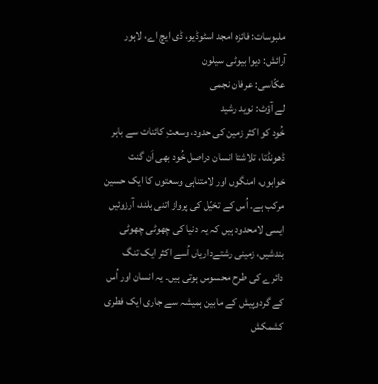ملبوسات: فائزہ امجد اسٹوڈیو، ڈی ایچ اے، لاہور
آرائش: دیوا بیوٹی سیلون
عکّاسی: عرفان نجمی
لے آؤٹ: نوید رشید
خُود کو اکثر زمین کی حدود، وسعتِ کائنات سے باہر ڈھونڈتا، تلاشتا انسان دراصل خُود بھی اَن گنت خوابوں، امنگوں اور لامتناہی وسعتوں کا ایک حسین مرکب ہے۔ اُس کے تخیّل کی پرواز اتنی بلند، آرزوئیں ایسی لامحدود ہیں کہ یہ دنیا کی چھوٹی چھوٹی بندشیں، زمینی رشتےداریاں اُسے اکثر ایک تنگ دائرے کی طرح محسوس ہوتی ہیں۔ یہ انسان اور اُس کے گردوپیش کے مابین ہمیشہ سے جاری ایک فطری کشمکش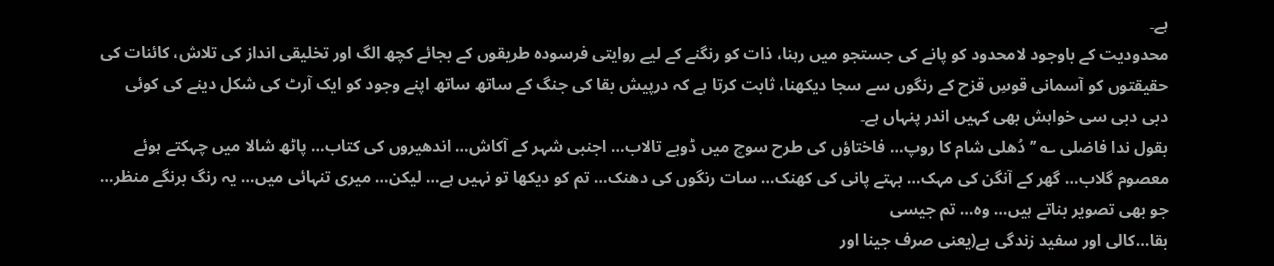ہے۔
محدودیت کے باوجود لامحدود کو پانے کی جستجو میں رہنا، ذات کو رنگنے کے لیے روایتی فرسودہ طریقوں کے بجائے کچھ الگ اور تخلیقی انداز کی تلاش، کائنات کی حقیقتوں کو آسمانی قوسِ قزح کے رنگوں سے سجا دیکھنا، ثابت کرتا ہے کہ درپیش بقا کی جنگ کے ساتھ ساتھ اپنے وجود کو ایک آرٹ کی شکل دینے کی کوئی دبی دبی سی خواہش بھی کہیں اندر پنہاں ہے۔
بقول ندا فاضلی ؎ ’’دُھلی شام کا روپ… فاختاؤں کی طرح سوچ میں ڈوبے تالاب… اجنبی شہر کے آکاش… اندھیروں کی کتاب… پاٹھ شالا میں چہکتے ہوئے معصوم گلاب… گھر کے آنگن کی مہک… بہتے پانی کی کھنک… سات رنگوں کی دھنک… تم کو دیکھا تو نہیں ہے… لیکن… میری تنہائی میں… یہ رنگ برنگے منظر… جو بھی تصویر بناتے ہیں… وہ… تم جیسی
بقا…کالی اور سفید زندگی ہے(یعنی صرف جینا اور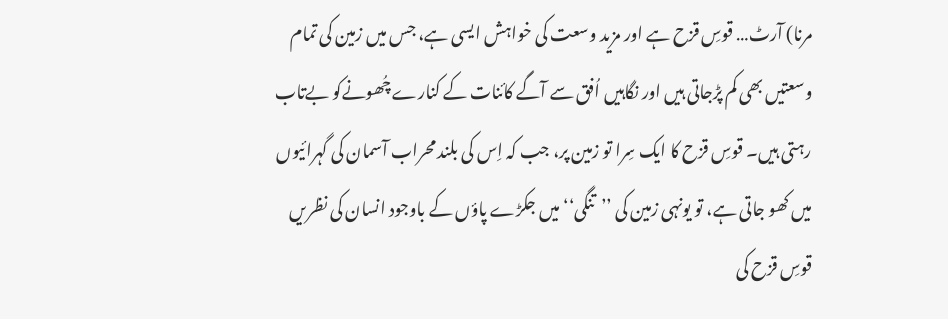مرنا) آرٹ… قوسِ قزح ہے اور مزید وسعت کی خواہش ایسی ہے، جس میں زمین کی تمام وسعتیں بھی کم پڑجاتی ہیں اور نگاہیں اُفق سے آگے کائنات کے کنارے چُھونےکو بےتاب رہتی ہیں۔ قوسِ قزح کا ایک سِرا تو زمین پر، جب کہ اِس کی بلند محراب آسمان کی گہرائیوں میں کھو جاتی ہے، تو یونہی زمین کی ’’تنگی‘‘ میں جکڑے پاؤں کے باوجود انسان کی نظریں قوسِ قزح کی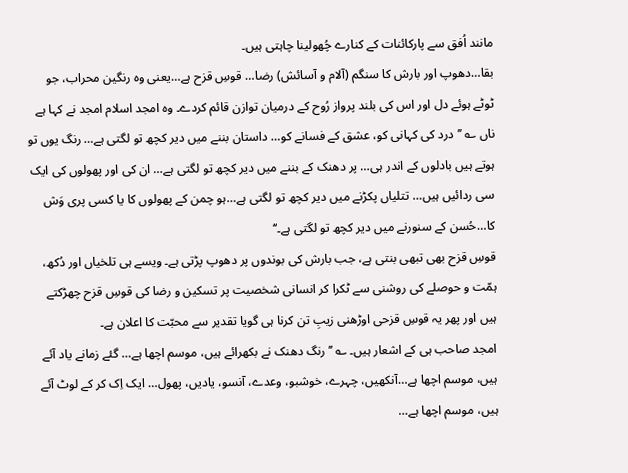مانند اُفق سے پارکائنات کے کنارے چُھولینا چاہتی ہیں۔
بقا…دھوپ اور بارش کا سنگم (آلام و آسائش) رضا… قوسِ قزح ہے…یعنی وہ رنگین محراب، جو ٹوٹے ہوئے دل اور اس کی بلند پرواز رُوح کے درمیان توازن قائم کردے۔ وہ امجد اسلام امجد نے کہا ہے ناں ؎ ’’درد کی کہانی کو، عشق کے فسانے کو… داستان بننے میں دیر کچھ تو لگتی ہے… رنگ یوں تو ہوتے ہیں بادلوں کے اندر ہی… پر دھنک کے بننے میں دیر کچھ تو لگتی ہے… ان کی اور پھولوں کی ایک سی ردائیں ہیں… تتلیاں پکڑنے میں دیر کچھ تو لگتی ہے…ہو چمن کے پھولوں کا یا کسی پری وَش کا…حُسن کے سنورنے میں دیر کچھ تو لگتی ہے۔‘‘
قوسِ قزح بھی تبھی بنتی ہے، جب بارش کی بوندوں پر دھوپ پڑتی ہے۔ ویسے ہی تلخیاں اور دُکھ، ہمّت و حوصلے کی روشنی سے ٹکرا کر انسانی شخصیت پر تسکین و رضا کی قوسِ قزح چھڑکتے ہیں اور پھر یہ قوسِ قزحی اوڑھنی زیبِ تن کرنا ہی گویا تقدیر سے محبّت کا اعلان ہے۔
امجد صاحب ہی کے اشعار ہیں۔ ؎ ’’رنگ دھنک نے بکھرائے ہیں، موسم اچھا ہے… گئے زمانے یاد آئے ہیں، موسم اچھا ہے…آنکھیں، چہرے، خوشبو، وعدے، آنسو، یادیں، پھول… ایک اِک کر کے لوٹ آئے ہیں، موسم اچھا ہے…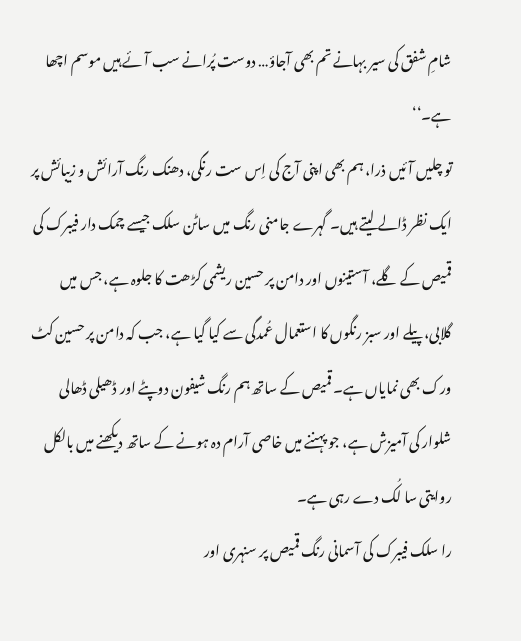شامِ شفق کی سیر بہانے تم بھی آجاؤ… دوست پُرانے سب آئے ہیں موسم اچھا ہے۔‘‘
تو چلیں آئیں ذرا، ہم بھی اپنی آج کی اِس ست رنگی، دھنک رنگ آرائش و زیبائش پر ایک نظر ڈالے لیتے ہیں۔ گہرے جامنی رنگ میں ساٹن سلک جیسے چمک دار فیبرک کی قمیص کے گلے، آستینوں اور دامن پر حسین ریشمی کڑھت کا جلوہ ہے، جس میں گلابی، پیلے اور سبز رنگوں کا استعمال عُمدگی سے کیا گیا ہے، جب کہ دامن پر حسین کٹ ورک بھی نمایاں ہے۔ قمیص کے ساتھ ہم رنگ شیفون دوپٹے اور ڈھیلی ڈھالی شلوار کی آمیزش ہے، جو پہننے میں خاصی آرام دہ ہونے کے ساتھ دیکھنے میں بالکل روایتی سا لُک دے رہی ہے۔
را سلک فیبرک کی آسمانی رنگ قمیص پر سنہری اور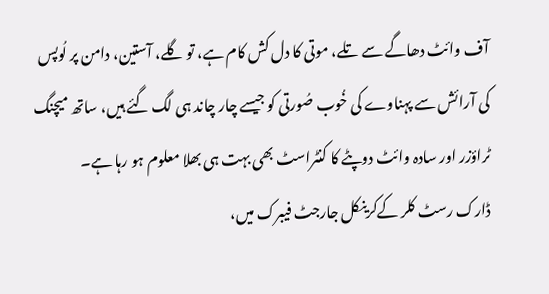آف وائٹ دھاگے سے تلے، موتی کا دل کش کام ہے، تو گلے، آستین، دامن پر لُوپس کی آرائش سے پہناوے کی خُوب صُورتی کو جیسے چار چاند ہی لگ گئے ہیں، ساتھ میچنگ ٹراؤزر اور سادہ وائٹ دوپٹے کا کنٹراسٹ بھی بہت ہی بھلا معلوم ہو رہا ہے۔
ڈارک رسٹ کلر کےکرینکل جارجٹ فیبرک میں،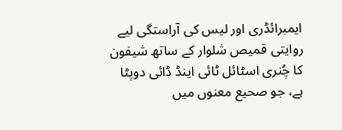ایمبرائڈری اور لیس کی آراستگی لیے روایتی قمیص شلوار کے ساتھ شیفون کا چُنری اسٹائل ٹائی اینڈ ڈائی دوپٹا ہے، جو صحیع معنوں میں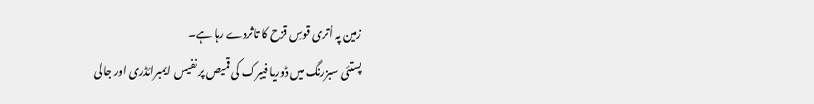زمین پہ اُتری قوسِ قزح کا تاثردے رہا ہے۔
پستئی سبزرنگ میں ڈوریا فیبرک کی قمیص پر نفیس ایمبرائڈری اور جالی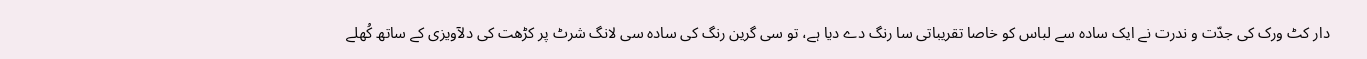دار کٹ ورک کی جدّت و ندرت نے ایک سادہ سے لباس کو خاصا تقریباتی سا رنگ دے دیا ہے، تو سی گرین رنگ کی سادہ سی لانگ شرٹ پر کڑھت کی دلآویزی کے ساتھ کُھلے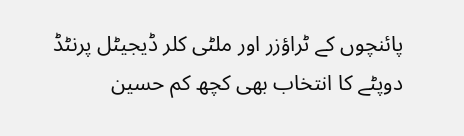پائنچوں کے ٹراؤزر اور ملٹی کلر ڈیجیٹل پرنٹڈ دوپٹے کا انتخاب بھی کچھ کم حسین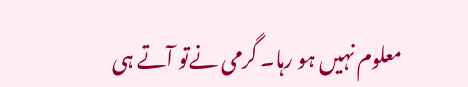معلوم نہیں ہو رہا۔ گرمی نےتو آتے ہی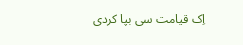اِک قیامت سی بپا کردی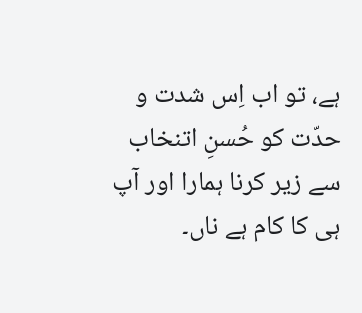ہے، تو اب اِس شدت و حدّت کو حُسنِ اتنخاب سے زیر کرنا ہمارا اور آپ ہی کا کام ہے ناں۔